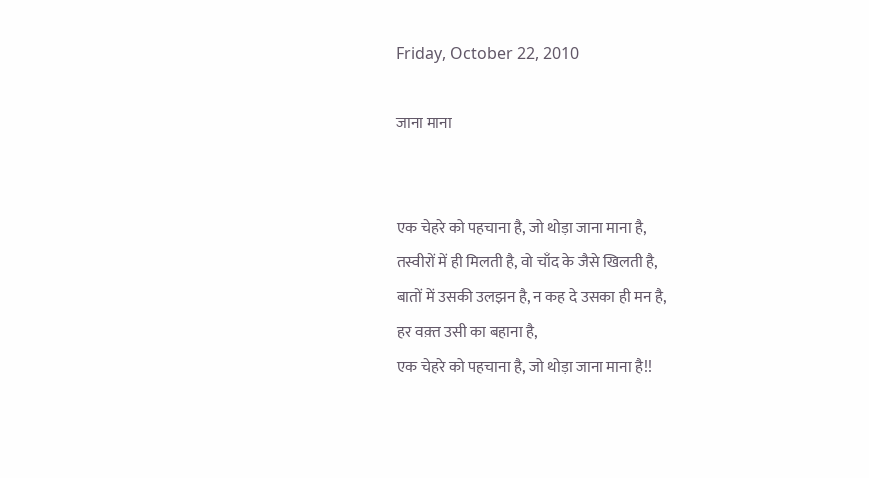Friday, October 22, 2010

जाना माना


एक चेहरे को पहचाना है, जो थोड़ा जाना माना है,
तस्वीरों में ही मिलती है, वो चाँद के जैसे खिलती है,
बातों में उसकी उलझन है, न कह दे उसका ही मन है,
हर वक़्त उसी का बहाना है,
एक चेहरे को पहचाना है, जो थोड़ा जाना माना है!!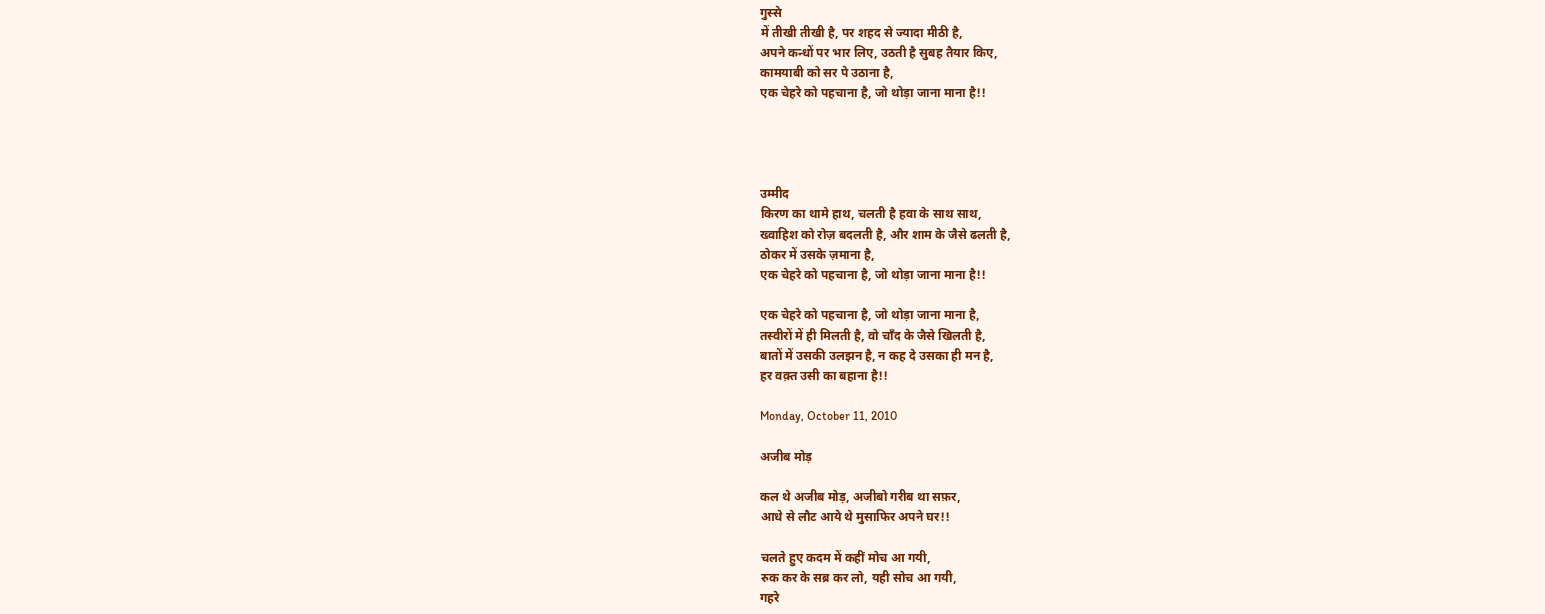गुस्से
में तीखी तीखी है, पर शहद से ज्यादा मीठी है,
अपने कन्धों पर भार लिए, उठती है सुबह तैयार किए,
कामयाबी को सर पे उठाना है,
एक चेहरे को पहचाना है, जो थोड़ा जाना माना है!!




उम्मीद
किरण का थामे हाथ, चलती है हवा के साथ साथ,
ख्वाहिश को रोज़ बदलती है, और शाम के जैसे ढलती है,
ठोकर में उसके ज़माना है,
एक चेहरे को पहचाना है, जो थोड़ा जाना माना है!!

एक चेहरे को पहचाना है, जो थोड़ा जाना माना है,
तस्वीरों में ही मिलती है, वो चाँद के जैसे खिलती है,
बातों में उसकी उलझन है, न कह दे उसका ही मन है,
हर वक़्त उसी का बहाना है!!

Monday, October 11, 2010

अजीब मोड़

कल थे अजीब मोड़, अजीबो गरीब था सफ़र,
आधे से लौट आये थे मुसाफिर अपने घर!!

चलते हुए कदम में कहीं मोच आ गयी,
रुक कर के सब्र कर लो, यही सोच आ गयी,
गहरे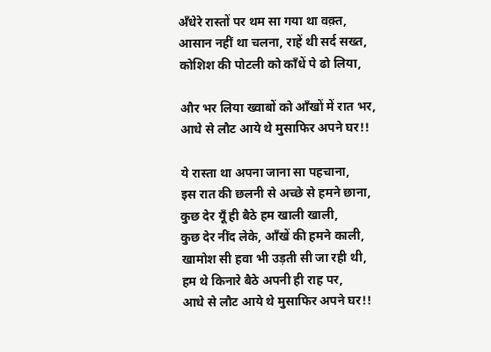अँधेरे रास्तों पर थम सा गया था वक़्त,
आसान नहीं था चलना, राहें थी सर्द सख्त,
कोशिश की पोटली को काँधें पे ढो लिया,

और भर लिया ख्वाबों को आँखों में रात भर,
आधे से लौट आये थे मुसाफिर अपने घर!!

ये रास्ता था अपना जाना सा पहचाना,
इस रात की छलनी से अच्छे से हमने छाना,
कुछ देर यूँ ही बैठे हम खाली खाली,
कुछ देर नींद लेके, आँखें की हमने काली,
खामोश सी हवा भी उड़ती सी जा रही थी,
हम थे किनारे बैठे अपनी ही राह पर,
आधे से लौट आये थे मुसाफिर अपने घर!!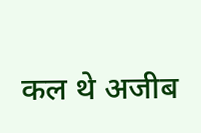कल थे अजीब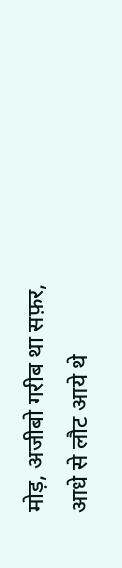मोड़, अजीबो गरीब था सफ़र,
आधे से लौट आये थे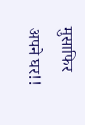मुसाफिर अपने घर!!